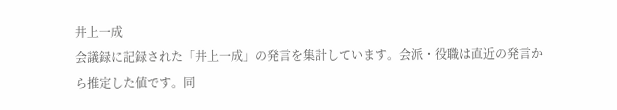井上一成
会議録に記録された「井上一成」の発言を集計しています。会派・役職は直近の発言から推定した値です。同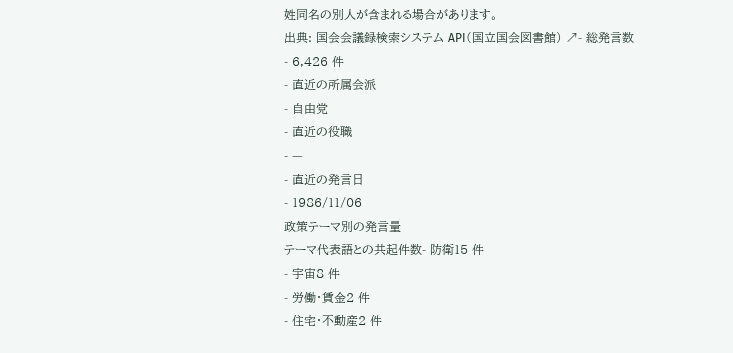姓同名の別人が含まれる場合があります。
出典: 国会会議録検索システム API(国立国会図書館) ↗- 総発言数
- 6,426 件
- 直近の所属会派
- 自由党
- 直近の役職
- —
- 直近の発言日
- 1986/11/06
政策テーマ別の発言量
テーマ代表語との共起件数- 防衛15 件
- 宇宙8 件
- 労働・賃金2 件
- 住宅・不動産2 件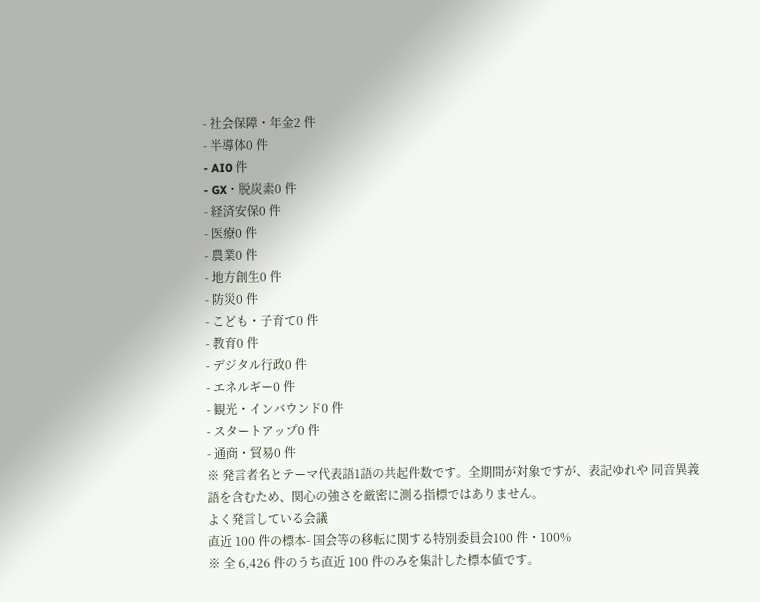- 社会保障・年金2 件
- 半導体0 件
- AI0 件
- GX・脱炭素0 件
- 経済安保0 件
- 医療0 件
- 農業0 件
- 地方創生0 件
- 防災0 件
- こども・子育て0 件
- 教育0 件
- デジタル行政0 件
- エネルギー0 件
- 観光・インバウンド0 件
- スタートアップ0 件
- 通商・貿易0 件
※ 発言者名とテーマ代表語1語の共起件数です。全期間が対象ですが、表記ゆれや 同音異義語を含むため、関心の強さを厳密に測る指標ではありません。
よく発言している会議
直近 100 件の標本- 国会等の移転に関する特別委員会100 件・100%
※ 全 6,426 件のうち直近 100 件のみを集計した標本値です。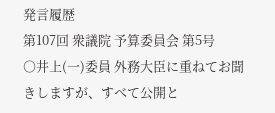発言履歴
第107回 衆議院 予算委員会 第5号
○井上(一)委員 外務大臣に重ねてお聞きしますが、すべて公開と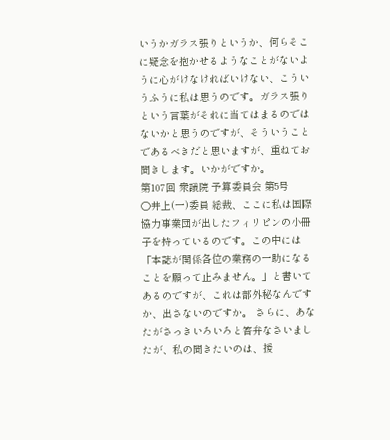いうかガラス張りというか、何らそこに疑念を抱かせるようなことがないように心がけなければいけない、こういうふうに私は思うのです。ガラス張りという言葉がそれに当てはまるのではないかと思うのですが、そういうことであるべきだと思いますが、重ねてお聞きします。いかがですか。
第107回 衆議院 予算委員会 第5号
○井上(一)委員 総裁、ここに私は国際協力事業団が出したフィリピンの小冊子を持っているのです。この中には「本誌が関係各位の業務の一助になることを願って止みません。」と書いてあるのですが、これは部外秘なんですか、出さないのですか。 さらに、あなたがさっきいろいろと答弁なさいましたが、私の聞きたいのは、援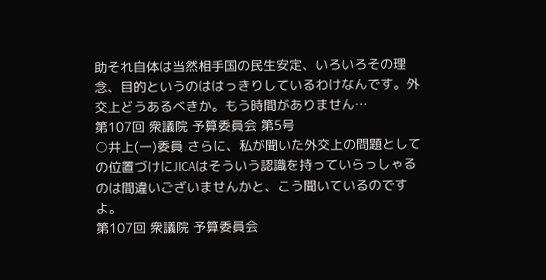助それ自体は当然相手国の民生安定、いろいろその理念、目的というのははっきりしているわけなんです。外交上どうあるべきか。もう時間がありません…
第107回 衆議院 予算委員会 第5号
○井上(一)委員 さらに、私が聞いた外交上の問題としての位置づけにJICAはそういう認識を持っていらっしゃるのは間違いございませんかと、こう聞いているのですよ。
第107回 衆議院 予算委員会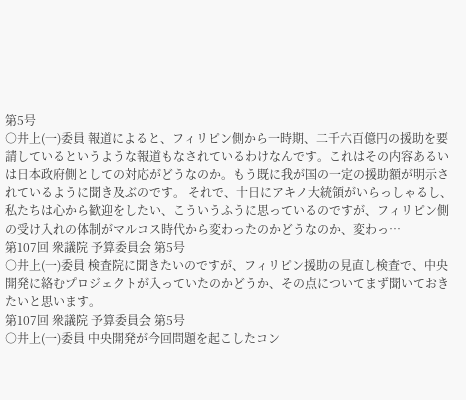第5号
○井上(一)委員 報道によると、フィリピン側から一時期、二千六百億円の援助を要請しているというような報道もなされているわけなんです。これはその内容あるいは日本政府側としての対応がどうなのか。もう既に我が国の一定の援助額が明示されているように聞き及ぶのです。 それで、十日にアキノ大統領がいらっしゃるし、私たちは心から歓迎をしたい、こういうふうに思っているのですが、フィリピン側の受け入れの体制がマルコス時代から変わったのかどうなのか、変わっ…
第107回 衆議院 予算委員会 第5号
○井上(一)委員 検査院に聞きたいのですが、フィリピン援助の見直し検査で、中央開発に絡むプロジェクトが入っていたのかどうか、その点についてまず聞いておきたいと思います。
第107回 衆議院 予算委員会 第5号
○井上(一)委員 中央開発が今回問題を起こしたコン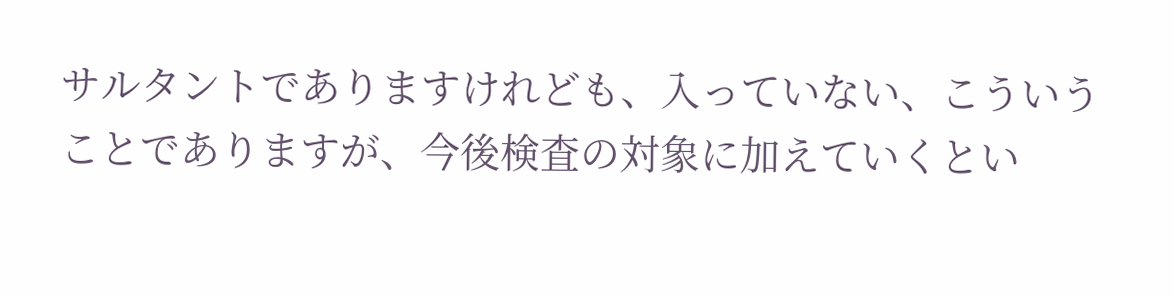サルタントでありますけれども、入っていない、こういうことでありますが、今後検査の対象に加えていくとい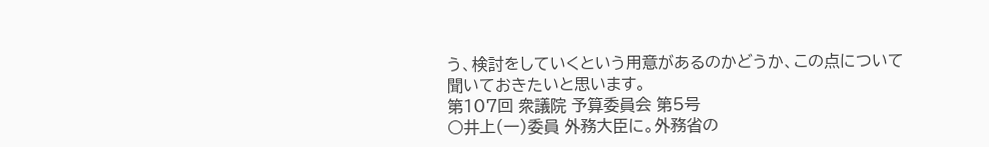う、検討をしていくという用意があるのかどうか、この点について聞いておきたいと思います。
第107回 衆議院 予算委員会 第5号
○井上(一)委員 外務大臣に。外務省の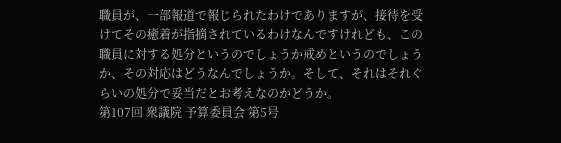職員が、一部報道で報じられたわけでありますが、接待を受けてその癒着が指摘されているわけなんですけれども、この職員に対する処分というのでしょうか戒めというのでしょうか、その対応はどうなんでしょうか。そして、それはそれぐらいの処分で妥当だとお考えなのかどうか。
第107回 衆議院 予算委員会 第5号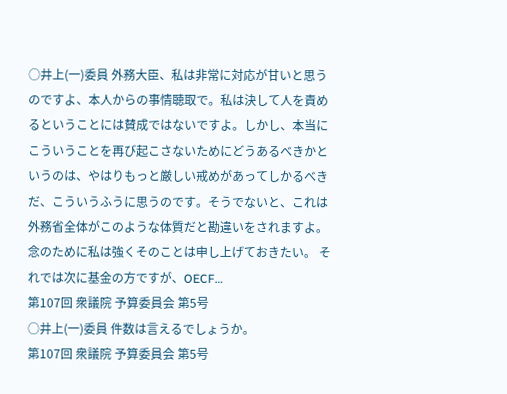○井上(一)委員 外務大臣、私は非常に対応が甘いと思うのですよ、本人からの事情聴取で。私は決して人を責めるということには賛成ではないですよ。しかし、本当にこういうことを再び起こさないためにどうあるべきかというのは、やはりもっと厳しい戒めがあってしかるべきだ、こういうふうに思うのです。そうでないと、これは外務省全体がこのような体質だと勘違いをされますよ。念のために私は強くそのことは申し上げておきたい。 それでは次に基金の方ですが、OECF…
第107回 衆議院 予算委員会 第5号
○井上(一)委員 件数は言えるでしょうか。
第107回 衆議院 予算委員会 第5号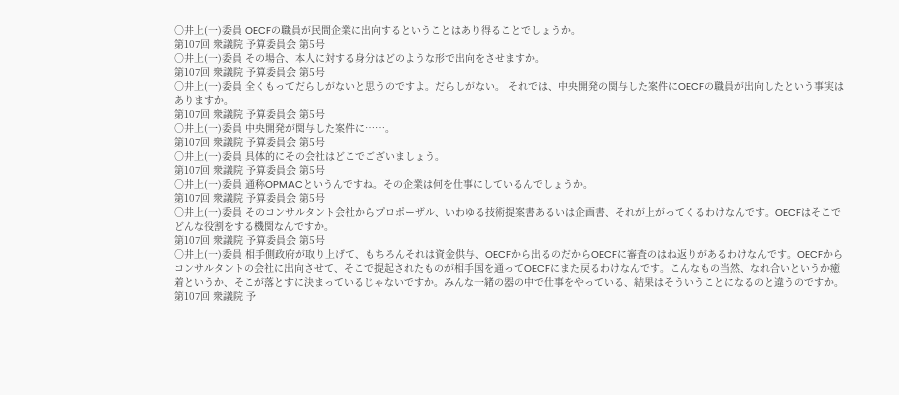○井上(一)委員 OECFの職員が民間企業に出向するということはあり得ることでしょうか。
第107回 衆議院 予算委員会 第5号
○井上(一)委員 その場合、本人に対する身分はどのような形で出向をさせますか。
第107回 衆議院 予算委員会 第5号
○井上(一)委員 全くもってだらしがないと思うのですよ。だらしがない。 それでは、中央開発の関与した案件にOECFの職員が出向したという事実はありますか。
第107回 衆議院 予算委員会 第5号
○井上(一)委員 中央開発が関与した案件に……。
第107回 衆議院 予算委員会 第5号
○井上(一)委員 具体的にその会社はどこでございましょう。
第107回 衆議院 予算委員会 第5号
○井上(一)委員 通称OPMACというんですね。その企業は何を仕事にしているんでしょうか。
第107回 衆議院 予算委員会 第5号
○井上(一)委員 そのコンサルタント会社からプロポーザル、いわゆる技術提案書あるいは企画書、それが上がってくるわけなんです。OECFはそこでどんな役割をする機関なんですか。
第107回 衆議院 予算委員会 第5号
○井上(一)委員 相手側政府が取り上げて、もちろんそれは資金供与、OECFから出るのだからOECFに審査のはね返りがあるわけなんです。OECFからコンサルタントの会社に出向させて、そこで提起されたものが相手国を通ってOECFにまた戻るわけなんです。こんなもの当然、なれ合いというか癒着というか、そこが落とすに決まっているじゃないですか。みんな一緒の器の中で仕事をやっている、結果はそういうことになるのと違うのですか。
第107回 衆議院 予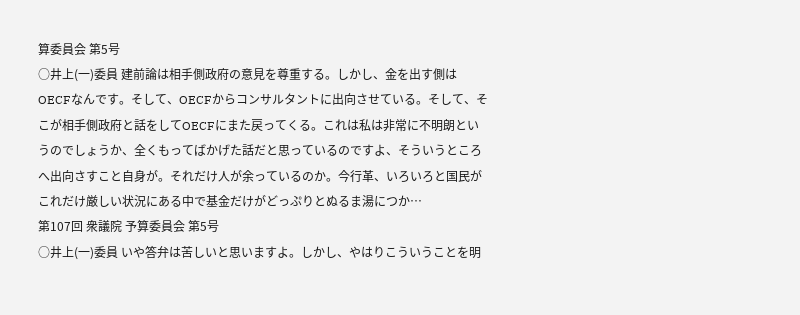算委員会 第5号
○井上(一)委員 建前論は相手側政府の意見を尊重する。しかし、金を出す側はOECFなんです。そして、OECFからコンサルタントに出向させている。そして、そこが相手側政府と話をしてOECFにまた戻ってくる。これは私は非常に不明朗というのでしょうか、全くもってばかげた話だと思っているのですよ、そういうところへ出向さすこと自身が。それだけ人が余っているのか。今行革、いろいろと国民がこれだけ厳しい状況にある中で基金だけがどっぷりとぬるま湯につか…
第107回 衆議院 予算委員会 第5号
○井上(一)委員 いや答弁は苦しいと思いますよ。しかし、やはりこういうことを明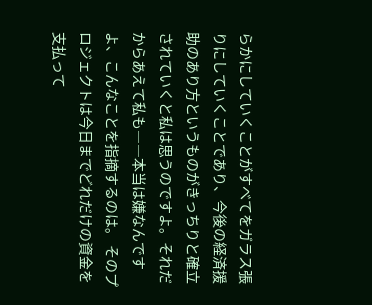らかにしていくことがすべてをガラス張りにしていくことであり、今後の経済援助のあり方というものがきっちりと確立されていくと私は思うのですよ。それだからあえて私も――本当は嫌なんですよ、こんなことを指摘するのは。 そのプロジェクトは今日までどれだけの資金を支払って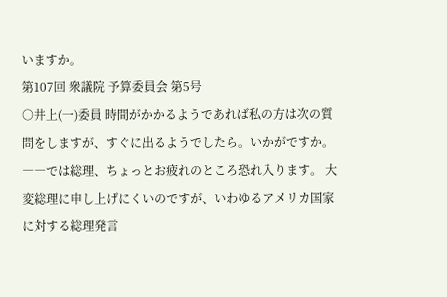いますか。
第107回 衆議院 予算委員会 第5号
○井上(一)委員 時間がかかるようであれば私の方は次の質問をしますが、すぐに出るようでしたら。いかがですか。――では総理、ちょっとお疲れのところ恐れ入ります。 大変総理に申し上げにくいのですが、いわゆるアメリカ国家に対する総理発言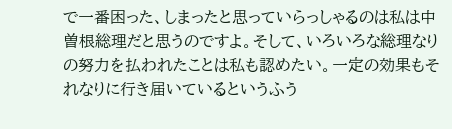で一番困った、しまったと思っていらっしゃるのは私は中曽根総理だと思うのですよ。そして、いろいろな総理なりの努力を払われたことは私も認めたい。一定の効果もそれなりに行き届いているというふう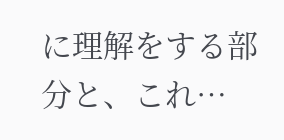に理解をする部分と、これ…